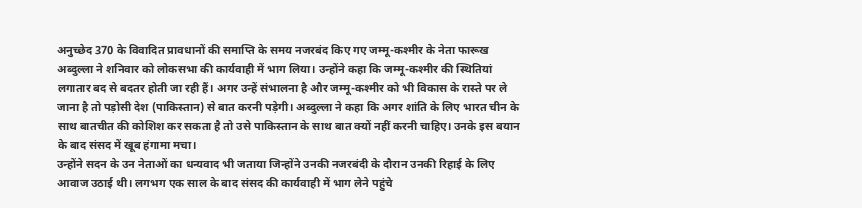अनुच्छेद 370 के विवादित प्रावधानों की समाप्ति के समय नजरबंद किए गए जम्मू-कश्मीर के नेता फारूख अब्दुल्ला ने शनिवार को लोकसभा की कार्यवाही में भाग लिया। उन्होंने कहा कि जम्मू-कश्मीर की स्थितियां लगातार बद से बदतर होती जा रही हैं। अगर उन्हें संभालना है और जम्मू-कश्मीर को भी विकास के रास्ते पर ले जाना है तो पड़ोसी देश (पाकिस्तान) से बात करनी पड़ेगी। अब्दुल्ला ने कहा कि अगर शांति के लिए भारत चीन के साथ बातचीत की कोशिश कर सकता है तो उसे पाकिस्तान के साथ बात क्यों नहीं करनी चाहिए। उनके इस बयान के बाद संसद में खूब हंगामा मचा।
उन्होंने सदन के उन नेताओं का धन्यवाद भी जताया जिन्होंने उनकी नजरबंदी के दौरान उनकी रिहाई के लिए आवाज उठाई थी। लगभग एक साल के बाद संसद की कार्यवाही में भाग लेने पहुंचे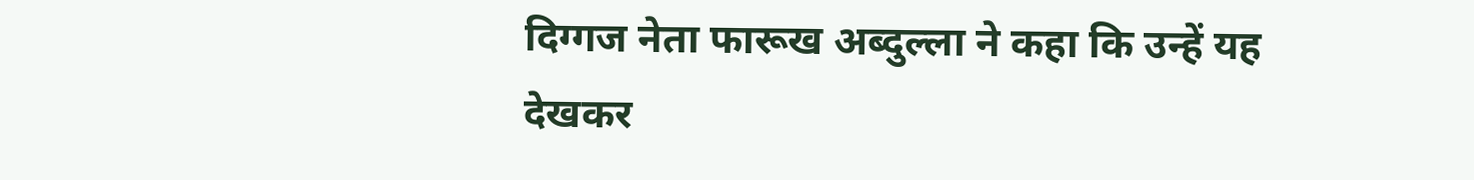दिग्गज नेता फारूख अब्दुल्ला ने कहा कि उन्हें यह देखकर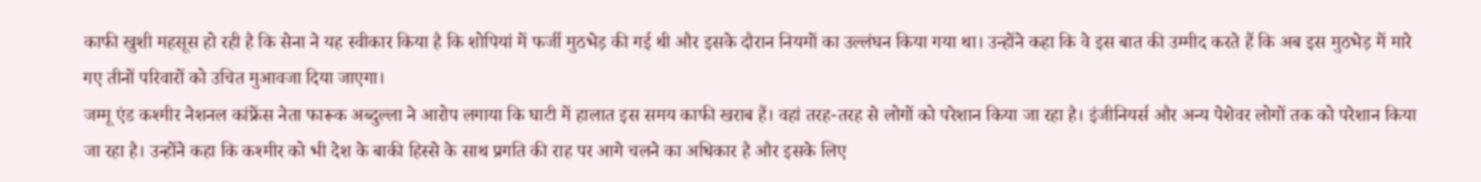काफी खुशी महसूस हो रही है कि सेना ने यह स्वीकार किया है कि शोपियां में फर्जी मुठभेड़ की गई थी और इसके दौरान नियमों का उल्लंघन किया गया था। उन्होंने कहा कि वे इस बात की उम्मीद करते हैं कि अब इस मुठभेड़ में मारे गए तीनों परिवारों को उचित मुआवजा दिया जाएगा।
जम्मू एंड कश्मीर नेशनल कांफ्रेंस नेता फारूक अब्दुल्ला ने आरोप लगाया कि घाटी में हालात इस समय काफी खराब हैं। वहां तरह-तरह से लोगों को परेशान किया जा रहा है। इंजीनियर्स और अन्य पेशेवर लोगों तक को परेशान किया जा रहा है। उन्होंने कहा कि कश्मीर को भी देश के बाकी हिस्से के साथ प्रगति की राह पर आगे चलने का अधिकार है और इसके लिए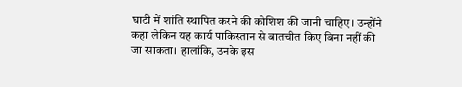घाटी में शांति स्थापित करने की कोशिश की जानी चाहिए। उन्होंने कहा लेकिन यह कार्य पाकिस्तान से बातचीत किए बिना नहीं की जा साकता। हालांकि, उनके इस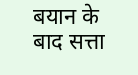बयान के बाद सत्ता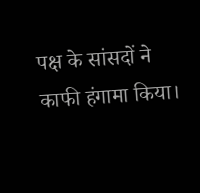पक्ष के सांसदों ने काफी हंगामा किया।